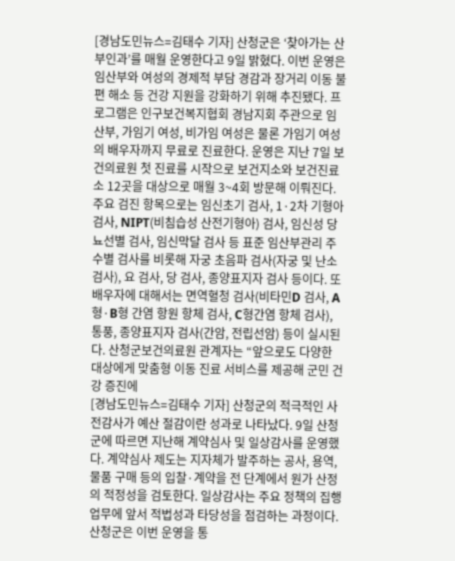[경남도민뉴스=김태수 기자] 산청군은 ‘찾아가는 산부인과’를 매월 운영한다고 9일 밝혔다. 이번 운영은 임산부와 여성의 경제적 부담 경감과 장거리 이동 불편 해소 등 건강 지원을 강화하기 위해 추진됐다. 프로그램은 인구보건복지협회 경남지회 주관으로 임산부, 가임기 여성, 비가임 여성은 물론 가임기 여성의 배우자까지 무료로 진료한다. 운영은 지난 7일 보건의료원 첫 진료를 시작으로 보건지소와 보건진료소 12곳을 대상으로 매월 3~4회 방문해 이뤄진다. 주요 검진 항목으로는 임신초기 검사, 1·2차 기형아 검사, NIPT(비침습성 산전기형아) 검사, 임신성 당뇨선별 검사, 임신막달 검사 등 표준 임산부관리 주수별 검사를 비롯해 자궁 초음파 검사(자궁 및 난소 검사), 요 검사, 당 검사, 종양표지자 검사 등이다. 또 배우자에 대해서는 면역혈청 검사(비타민D 검사, A형·B형 간염 항원 항체 검사, C형간염 항체 검사), 통풍, 종양표지자 검사(간암, 전립선암) 등이 실시된다. 산청군보건의료원 관계자는 “앞으로도 다양한 대상에게 맞춤형 이동 진료 서비스를 제공해 군민 건강 증진에
[경남도민뉴스=김태수 기자] 산청군의 적극적인 사전감사가 예산 절감이란 성과로 나타났다. 9일 산청군에 따르면 지난해 계약심사 및 일상감사를 운영했다. 계약심사 제도는 지자체가 발주하는 공사, 용역, 물품 구매 등의 입찰·계약을 전 단계에서 원가 산정의 적정성을 검토한다. 일상감사는 주요 정책의 집행 업무에 앞서 적법성과 타당성을 점검하는 과정이다. 산청군은 이번 운영을 통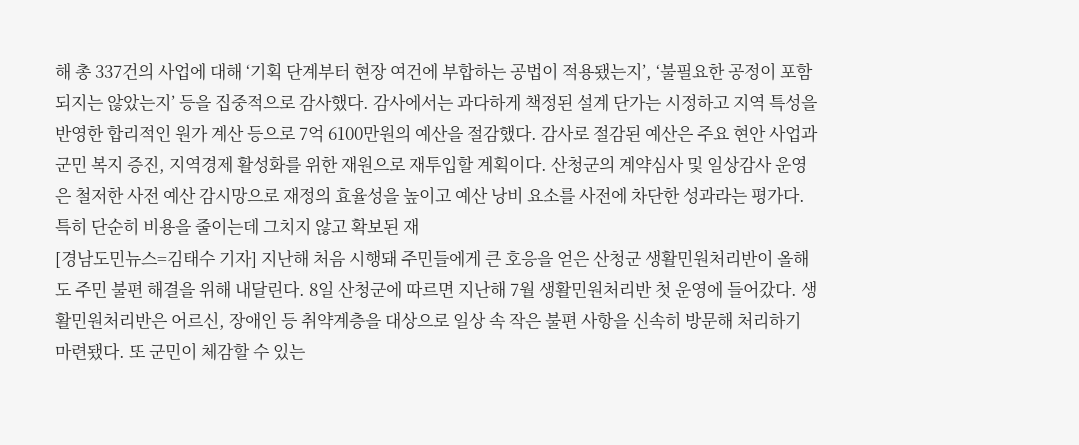해 총 337건의 사업에 대해 ‘기획 단계부터 현장 여건에 부합하는 공법이 적용됐는지’, ‘불필요한 공정이 포함되지는 않았는지’ 등을 집중적으로 감사했다. 감사에서는 과다하게 책정된 설계 단가는 시정하고 지역 특성을 반영한 합리적인 원가 계산 등으로 7억 6100만원의 예산을 절감했다. 감사로 절감된 예산은 주요 현안 사업과 군민 복지 증진, 지역경제 활성화를 위한 재원으로 재투입할 계획이다. 산청군의 계약심사 및 일상감사 운영은 철저한 사전 예산 감시망으로 재정의 효율성을 높이고 예산 낭비 요소를 사전에 차단한 성과라는 평가다. 특히 단순히 비용을 줄이는데 그치지 않고 확보된 재
[경남도민뉴스=김태수 기자] 지난해 처음 시행돼 주민들에게 큰 호응을 얻은 산청군 생활민원처리반이 올해도 주민 불편 해결을 위해 내달린다. 8일 산청군에 따르면 지난해 7월 생활민원처리반 첫 운영에 들어갔다. 생활민원처리반은 어르신, 장애인 등 취약계층을 대상으로 일상 속 작은 불편 사항을 신속히 방문해 처리하기 마련됐다. 또 군민이 체감할 수 있는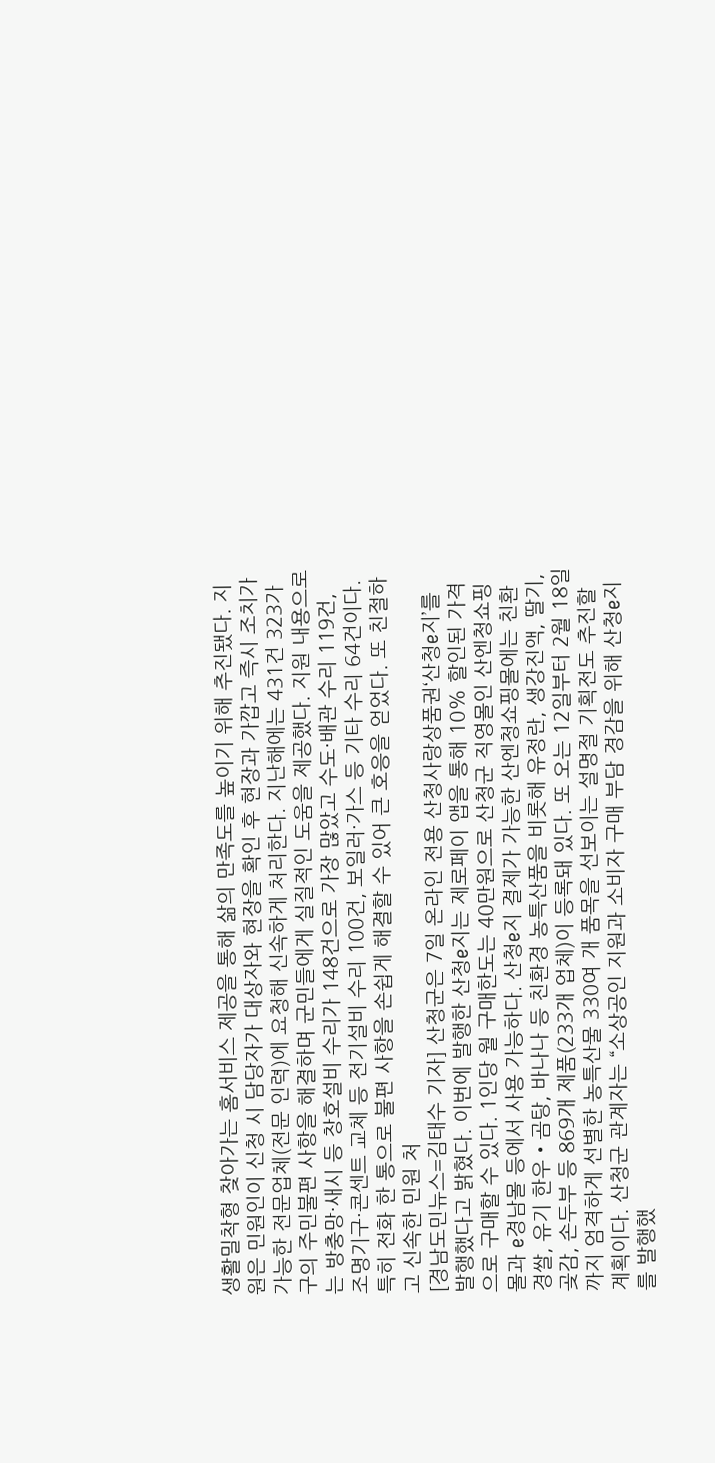생활밀착형 찾아가는 홈서비스 제공을 통해 삶의 만족도를 높이기 위해 추진됐다. 지원은 민원인이 신청 시 담당자가 대상자와 현장을 확인 후 현장과 가깝고 즉시 조치가 가능한 전문업체(전문 인력)에 요청해 신속하게 처리한다. 지난해에는 431건 323가구의 주민불편 사항을 해결하며 군민들에게 실질적인 도움을 제공했다. 지원 내용으로는 방충망·새시 등 창호설비 수리가 148건으로 가장 많았고 수도·배관 수리 119건, 조명기구·콘센트 교체 등 전기설비 수리 100건, 보일러·가스 등 기타 수리 64건이다. 특히 전화 한 통으로 불편 사항을 손쉽게 해결할 수 있어 큰 호응을 얻었다. 또 친절하고 신속한 민원 처
[경남도민뉴스=김태수 기자] 산청군은 7일 온라인 전용 산청사랑상품권‘산청e지’를 발행했다고 밝혔다. 이번에 발행한 산청e지는 제로페이 앱을 통해 10% 할인된 가격으로 구매할 수 있다. 1인당 월 구매한도는 40만원으로 산청군 직영몰인 산엔청쇼핑몰과 e경남몰 등에서 사용 가능하다. 산청e지 결제가 가능한 산엔청쇼핑몰에는 친환경쌀, 유기 한우・곰탕, 바나나 등 친환경 농특산품을 비롯해 유정란, 생강진액, 딸기, 곶감, 손두부 등 869개 제품(233개 업체)이 등록돼 있다. 또 오는 12일부터 2월 18일까지 엄격하게 선별한 농특산물 330여 개 품목을 선보이는 설명절 기획전도 추진할 계획이다. 산청군 관계자는 “소상공인 지원과 소비자 구매 부담 경감을 위해 산청e지를 발행했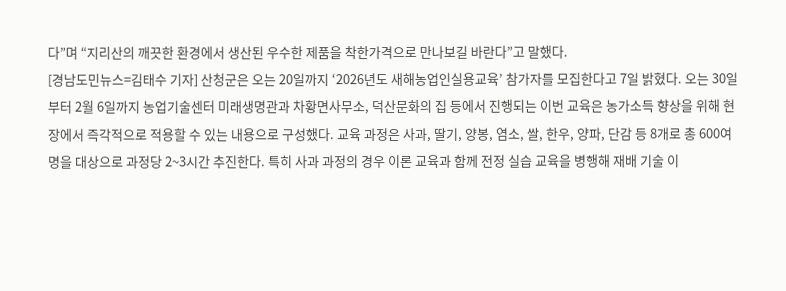다”며 “지리산의 깨끗한 환경에서 생산된 우수한 제품을 착한가격으로 만나보길 바란다”고 말했다.
[경남도민뉴스=김태수 기자] 산청군은 오는 20일까지 ‘2026년도 새해농업인실용교육’ 참가자를 모집한다고 7일 밝혔다. 오는 30일부터 2월 6일까지 농업기술센터 미래생명관과 차황면사무소, 덕산문화의 집 등에서 진행되는 이번 교육은 농가소득 향상을 위해 현장에서 즉각적으로 적용할 수 있는 내용으로 구성했다. 교육 과정은 사과, 딸기, 양봉, 염소, 쌀, 한우, 양파, 단감 등 8개로 총 600여 명을 대상으로 과정당 2~3시간 추진한다. 특히 사과 과정의 경우 이론 교육과 함께 전정 실습 교육을 병행해 재배 기술 이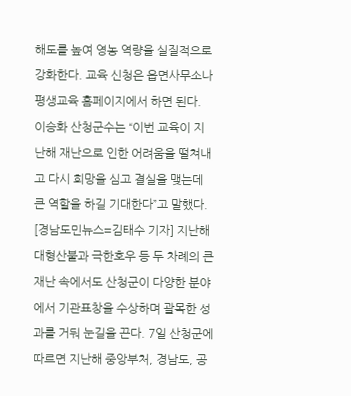해도를 높여 영농 역량을 실질적으로 강화한다. 교육 신청은 읍면사무소나 평생교육 홈페이지에서 하면 된다. 이승화 산청군수는 “이번 교육이 지난해 재난으로 인한 어려움을 떨쳐내고 다시 희망을 심고 결실을 맺는데 큰 역할을 하길 기대한다”고 말했다.
[경남도민뉴스=김태수 기자] 지난해 대형산불과 극한호우 등 두 차례의 큰 재난 속에서도 산청군이 다양한 분야에서 기관표창을 수상하며 괄목한 성과를 거둬 눈길을 끈다. 7일 산청군에 따르면 지난해 중앙부처, 경남도, 공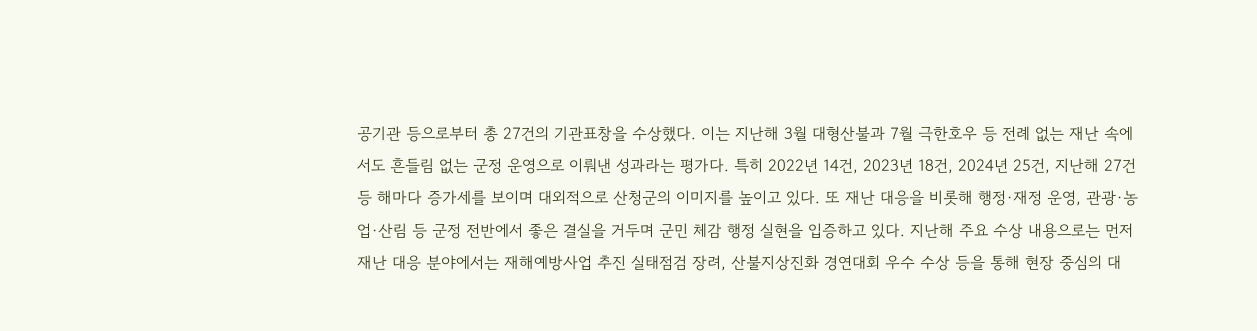공기관 등으로부터 총 27건의 기관표창을 수상했다. 이는 지난해 3월 대형산불과 7월 극한호우 등 전례 없는 재난 속에서도 흔들림 없는 군정 운영으로 이뤄낸 성과라는 평가다. 특히 2022년 14건, 2023년 18건, 2024년 25건, 지난해 27건 등 해마다 증가세를 보이며 대외적으로 산청군의 이미지를 높이고 있다. 또 재난 대응을 비롯해 행정·재정 운영, 관광·농업·산림 등 군정 전반에서 좋은 결실을 거두며 군민 체감 행정 실현을 입증하고 있다. 지난해 주요 수상 내용으로는 먼저 재난 대응 분야에서는 재해예방사업 추진 실태점검 장려, 산불지상진화 경연대회 우수 수상 등을 통해 현장 중심의 대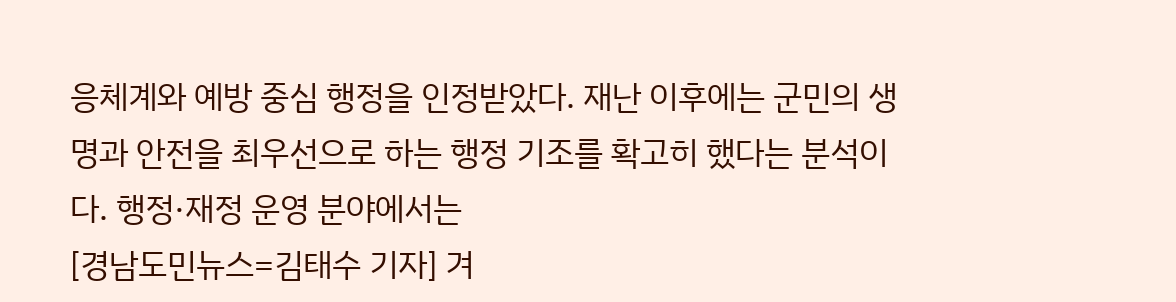응체계와 예방 중심 행정을 인정받았다. 재난 이후에는 군민의 생명과 안전을 최우선으로 하는 행정 기조를 확고히 했다는 분석이다. 행정·재정 운영 분야에서는
[경남도민뉴스=김태수 기자] 겨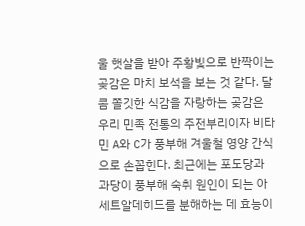울 햇살을 받아 주황빛으로 반짝이는 곶감은 마치 보석을 보는 것 같다. 달콤 쫄깃한 식감을 자랑하는 곶감은 우리 민족 전통의 주전부리이자 비타민 A와 C가 풍부해 겨울철 영양 간식으로 손꼽힌다. 최근에는 포도당과 과당이 풍부해 숙취 원인이 되는 아세트알데히드를 분해하는 데 효능이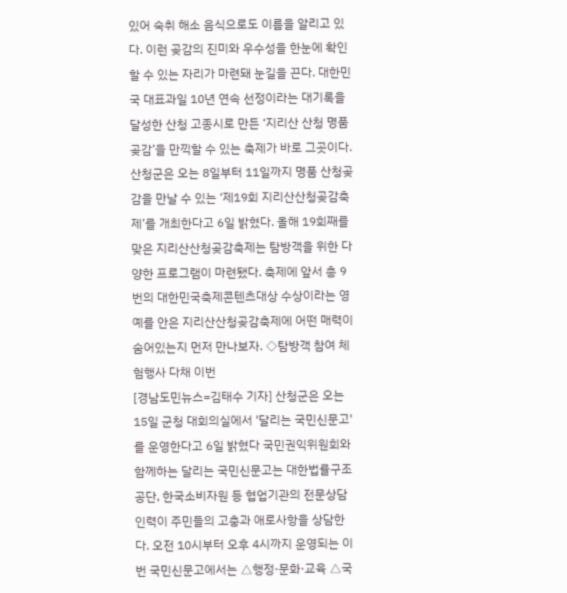있어 숙취 해소 음식으로도 이름을 알리고 있다. 이런 곶감의 진미와 우수성을 한눈에 확인할 수 있는 자리가 마련돼 눈길을 끈다. 대한민국 대표과일 10년 연속 선정이라는 대기록을 달성한 산청 고종시로 만든 ‘지리산 산청 명품 곶감’을 만끽할 수 있는 축제가 바로 그곳이다. 산청군은 오는 8일부터 11일까지 명품 산청곶감을 만날 수 있는 ‘제19회 지리산산청곶감축제’를 개최한다고 6일 밝혔다. 올해 19회째를 맞은 지리산산청곶감축제는 탐방객을 위한 다양한 프로그램이 마련됐다. 축제에 앞서 총 9번의 대한민국축제콘텐츠대상 수상이라는 영예를 안은 지리산산청곶감축제에 어떤 매력이 숨어있는지 먼저 만나보자. ◇탐방객 참여 체험행사 다채 이번
[경남도민뉴스=김태수 기자] 산청군은 오는 15일 군청 대회의실에서 '달리는 국민신문고'를 운영한다고 6일 밝혔다 국민권익위원회와 함께하는 달리는 국민신문고는 대한법률구조공단, 한국소비자원 등 협업기관의 전문상담인력이 주민들의 고충과 애로사항을 상담한다. 오전 10시부터 오후 4시까지 운영되는 이번 국민신문고에서는 △행정·문화·교육 △국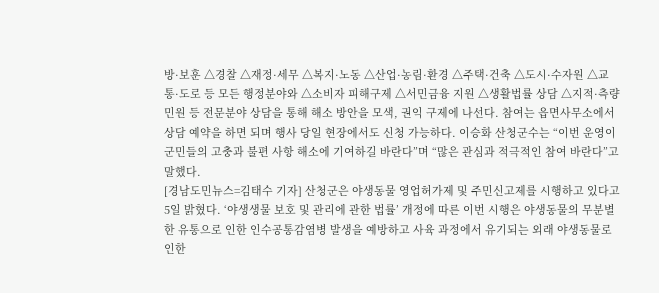방·보훈 △경찰 △재정·세무 △복지·노동 △산업·농림·환경 △주택·건축 △도시·수자원 △교통·도로 등 모든 행정분야와 △소비자 피해구제 △서민금융 지원 △생활법률 상담 △지적·측량 민원 등 전문분야 상담을 통해 해소 방안을 모색, 권익 구제에 나선다. 참여는 읍면사무소에서 상담 예약을 하면 되며 행사 당일 현장에서도 신청 가능하다. 이승화 산청군수는 “이번 운영이 군민들의 고충과 불편 사항 해소에 기여하길 바란다”며 “많은 관심과 적극적인 참여 바란다”고 말했다.
[경남도민뉴스=김태수 기자] 산청군은 야생동물 영업허가제 및 주민신고제를 시행하고 있다고 5일 밝혔다. ‘야생생물 보호 및 관리에 관한 법률’ 개정에 따른 이번 시행은 야생동물의 무분별한 유통으로 인한 인수공통감염병 발생을 예방하고 사육 과정에서 유기되는 외래 야생동물로 인한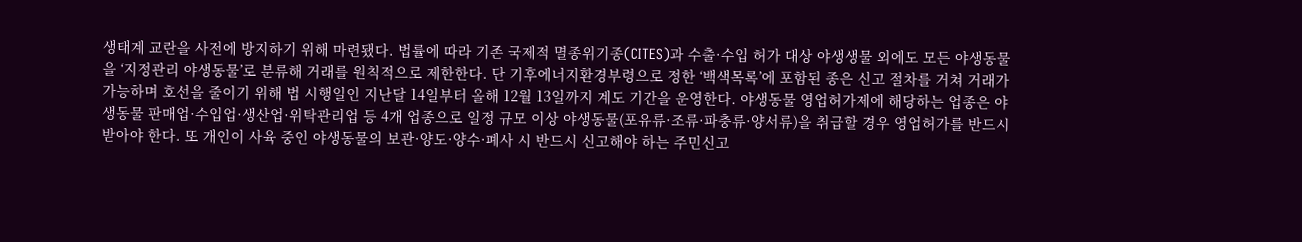생태계 교란을 사전에 방지하기 위해 마련됐다. 법률에 따라 기존 국제적 멸종위기종(CITES)과 수출·수입 허가 대상 야생생물 외에도 모든 야생동물을 ‘지정관리 야생동물’로 분류해 거래를 원칙적으로 제한한다. 단 기후에너지환경부령으로 정한 ‘백색목록’에 포함된 종은 신고 절차를 거쳐 거래가 가능하며 호선을 줄이기 위해 법 시행일인 지난달 14일부터 올해 12월 13일까지 계도 기간을 운영한다. 야생동물 영업허가제에 해당하는 업종은 야생동물 판매업·수입업·생산업·위탁관리업 등 4개 업종으로 일정 규모 이상 야생동물(포유류·조류·파충류·양서류)을 취급할 경우 영업허가를 반드시 받아야 한다. 또 개인이 사육 중인 야생동물의 보관·양도·양수·폐사 시 반드시 신고해야 하는 주민신고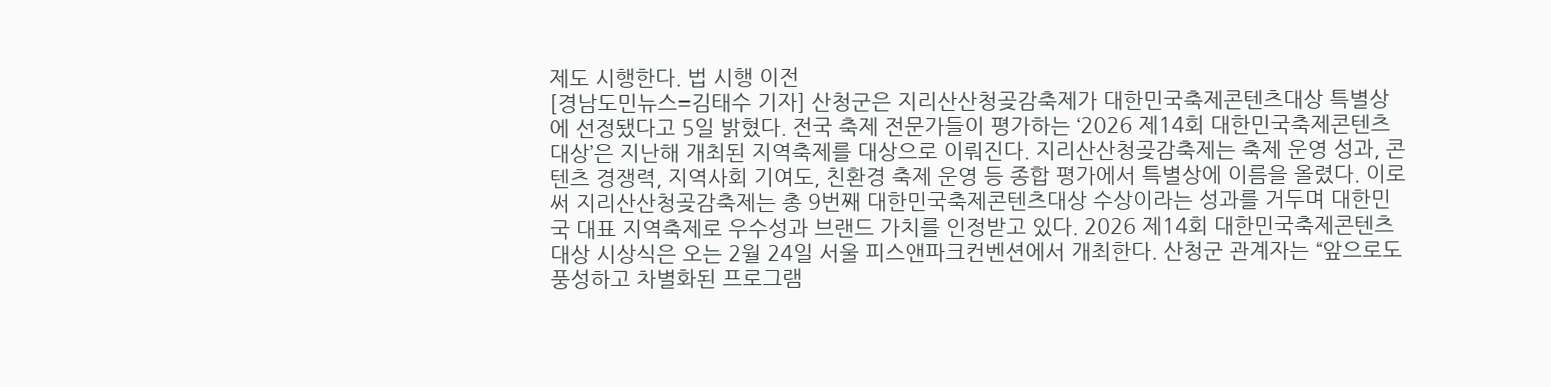제도 시행한다. 법 시행 이전
[경남도민뉴스=김태수 기자] 산청군은 지리산산청곶감축제가 대한민국축제콘텐츠대상 특별상에 선정됐다고 5일 밝혔다. 전국 축제 전문가들이 평가하는 ‘2026 제14회 대한민국축제콘텐츠대상’은 지난해 개최된 지역축제를 대상으로 이뤄진다. 지리산산청곶감축제는 축제 운영 성과, 콘텐츠 경쟁력, 지역사회 기여도, 친환경 축제 운영 등 종합 평가에서 특별상에 이름을 올렸다. 이로써 지리산산청곶감축제는 총 9번째 대한민국축제콘텐츠대상 수상이라는 성과를 거두며 대한민국 대표 지역축제로 우수성과 브랜드 가치를 인정받고 있다. 2026 제14회 대한민국축제콘텐츠대상 시상식은 오는 2월 24일 서울 피스앤파크컨벤션에서 개최한다. 산청군 관계자는 “앞으로도 풍성하고 차별화된 프로그램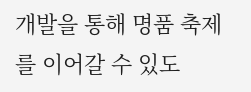개발을 통해 명품 축제를 이어갈 수 있도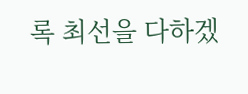록 최선을 다하겠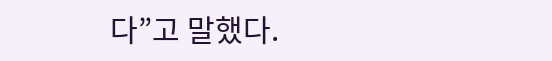다”고 말했다.